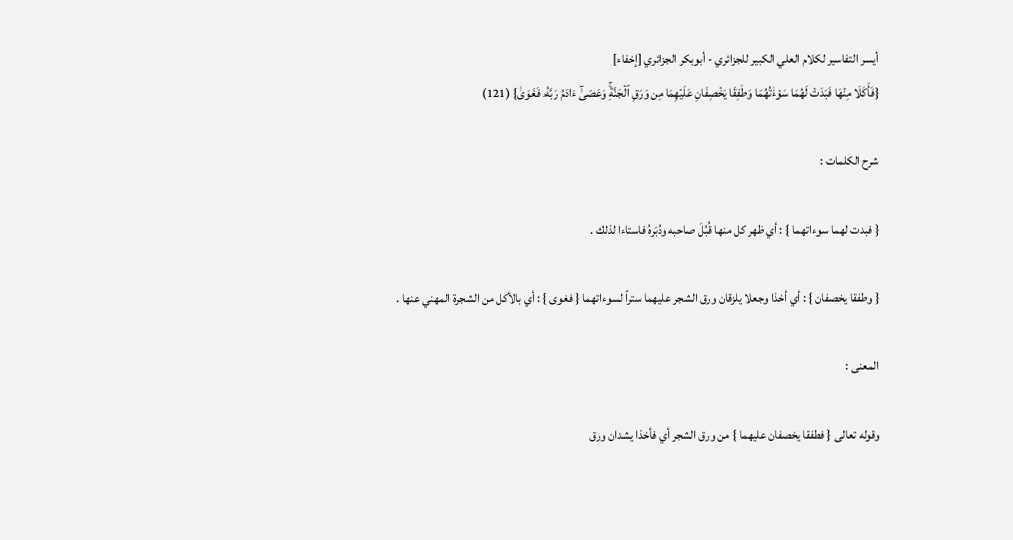أيسر التفاسير لكلام العلي الكبير للجزائري - أبوبكر الجزائري [إخفاء]
{فَأَكَلَا مِنۡهَا فَبَدَتۡ لَهُمَا سَوۡءَٰتُهُمَا وَطَفِقَا يَخۡصِفَانِ عَلَيۡهِمَا مِن وَرَقِ ٱلۡجَنَّةِۚ وَعَصَىٰٓ ءَادَمُ رَبَّهُۥ فَغَوَىٰ} (121)

شرح الكلمات :

{ فبدت لهما سوءاتهما } : أي ظهر كل منها قُبُلَ صاحبه ودُبَرهُ فاستاءا لذلك .

{ وطفقا يخصفان } : أي أخذا وجعلا يلزقان ورق الشجر عليهما ستراً لسوءاتهما { فغوى } : أي بالأكل من الشجرة المهني عنها .

المعنى :

وقوله تعالى { فطفقا يخصفان عليهما } من ورق الشجر أي فأخذا يشدان ورق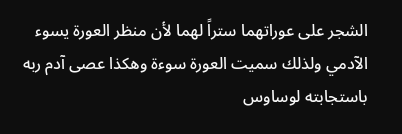الشجر على عوراتهما ستراً لهما لأن منظر العورة يسوء الآدمي ولذلك سميت العورة سوءة وهكذا عصى آدم ربه باستجابته لوساوس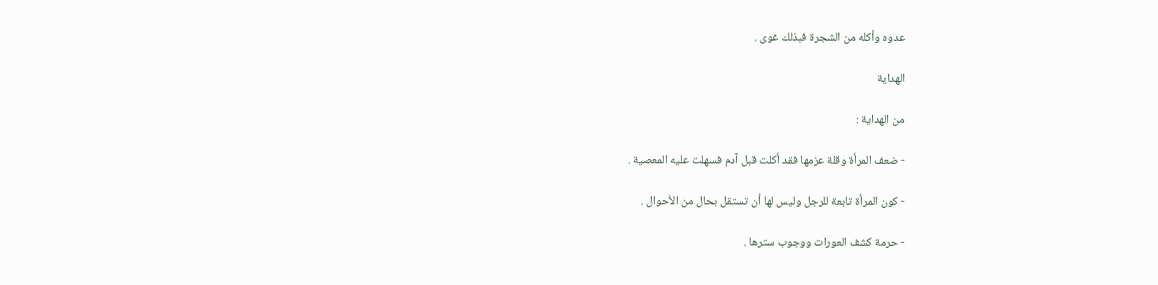عدوه وأكله من الشجرة فبذلك غوى .

الهداية

من الهداية :

- ضعف المرأة وقلة عزمها فقد أكلت قبل آدم فسهلت عليه المعصية .

- كون المرأة تابعة للرجل وليس لها أن تستقل بحال من الأحوال .

- حرمة كشف العورات ووجوب سترها .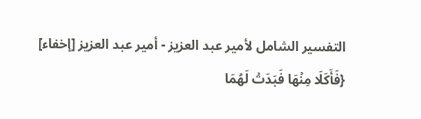التفسير الشامل لأمير عبد العزيز - أمير عبد العزيز [إخفاء]
{فَأَكَلَا مِنۡهَا فَبَدَتۡ لَهُمَا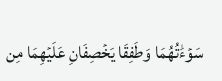سَوۡءَٰتُهُمَا وَطَفِقَا يَخۡصِفَانِ عَلَيۡهِمَا مِن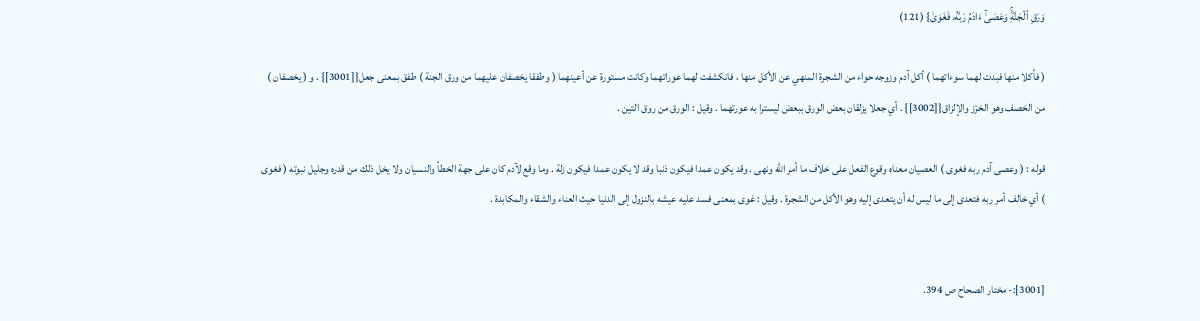وَرَقِ ٱلۡجَنَّةِۚ وَعَصَىٰٓ ءَادَمُ رَبَّهُۥ فَغَوَىٰ} (121)

( فأكلا منها فبدت لهما سوءاتهما ) أكل آدم وزوجه حواء من الشجرة المنهي عن الأكل منها ، فانكشفت لهما عوراتهما وكانت مستورة عن أعينهما ( وطفقا يخصفان عليهما من ورق الجنة ) طفق بمعنى جعل{[3001]} . و ( يخصفان ) من الخصف وهو الخرْز والإلزاق{[3002]} . أي جعلا يزلقان بعض الورق ببعض ليسترا به عورتهما . وقيل : الورق من روق التين .

قوله : ( وعصى آدم ربه فغوى ) العصيان معناه وقوع الفعل على خلاف ما أمر الله ونهى . وقد يكون عمدا فيكون ذنبا وقد لا يكون عمدا فيكون زلة . وما وقع لآدم كان على جهة الخطأ والنسيان ولا يخل ذلك من قدره وجليل نبوته ( فغوى ) أي خالف أمر ربه فتعدى إلى ما ليس له أن يتعدى إليه وهو الأكل من الشجرة . وقيل : غوى بمعنى فسد عليه عيشه بالنزول إلى الدنيا حيث العناء والشقاء والمكابدة .


[3001]:- مختار الصحاح ص 394.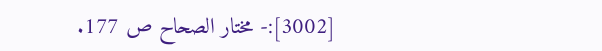[3002]:- مختار الصحاح ص 177.